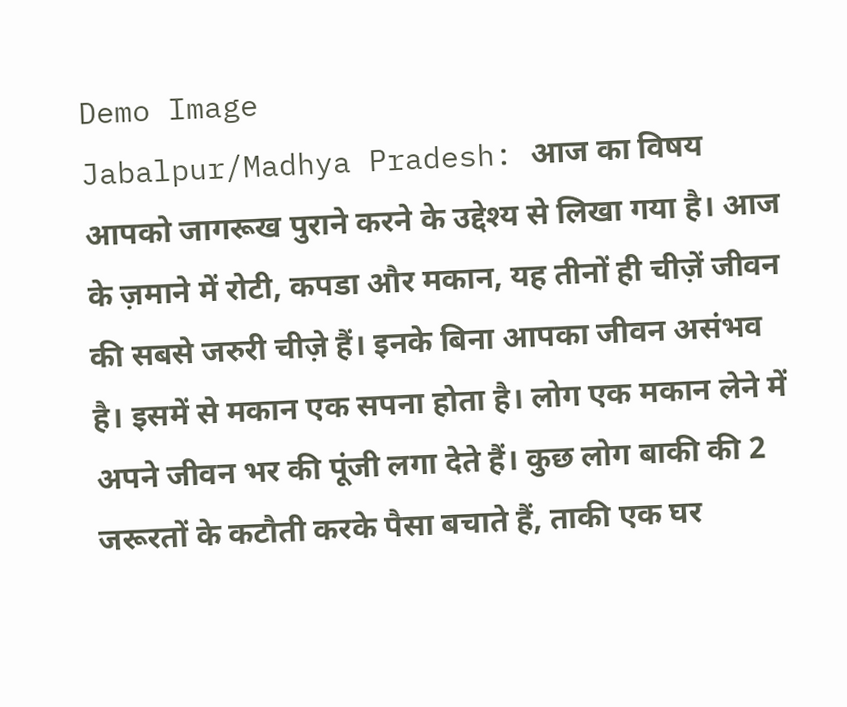Demo Image
Jabalpur/Madhya Pradesh: आज का विषय आपको जागरूख पुराने करने के उद्देश्य से लिखा गया है। आज के ज़माने में रोटी, कपडा और मकान, यह तीनों ही चीज़ें जीवन की सबसे जरुरी चीज़े हैं। इनके बिना आपका जीवन असंभव है। इसमें से मकान एक सपना होता है। लोग एक मकान लेने में अपने जीवन भर की पूंजी लगा देते हैं। कुछ लोग बाकी की 2 जरूरतों के कटौती करके पैसा बचाते हैं, ताकी एक घर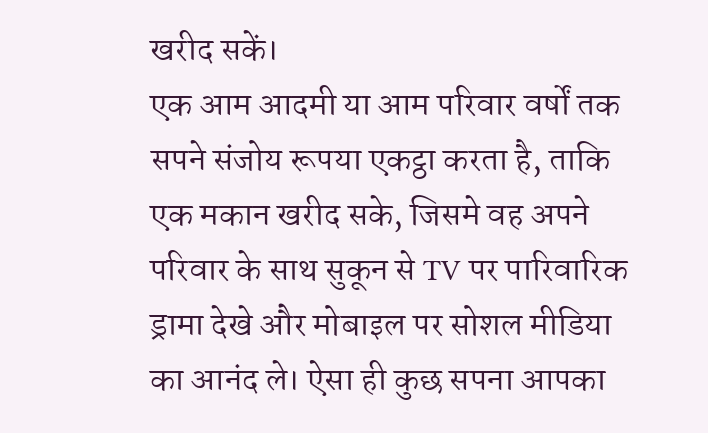खरीद सकें।
एक आम आदमी या आम परिवार वर्षों तक सपने संजोय रूपया एकट्ठा करता है, ताकि एक मकान खरीद सके, जिसमे वह अपने परिवार के साथ सुकून से TV पर पारिवारिक ड्रामा देखे और मोबाइल पर सोशल मीडिया का आनंद ले। ऐसा ही कुछ सपना आपका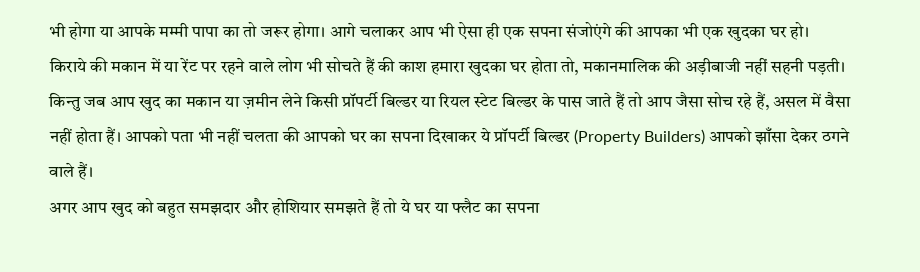भी होगा या आपके मम्मी पापा का तो जरूर होगा। आगे चलाकर आप भी ऐसा ही एक सपना संजोएंगे की आपका भी एक खुदका घर हो।
किराये की मकान में या रेंट पर रहने वाले लोग भी सोचते हैं की काश हमारा खुदका घर होता तो, मकानमालिक की अड़ीबाजी नहीं सहनी पड़ती। किन्तु जब आप खुद का मकान या ज़मीन लेने किसी प्रॉपर्टी बिल्डर या रियल स्टेट बिल्डर के पास जाते हैं तो आप जैसा सोच रहे हैं, असल में वैसा नहीं होता हैं। आपको पता भी नहीं चलता की आपको घर का सपना दिखाकर ये प्रॉपर्टी बिल्डर (Property Builders) आपको झाँसा देकर ठगने वाले हैं।
अगर आप खुद को बहुत समझदार और होशियार समझते हैं तो ये घर या फ्लैट का सपना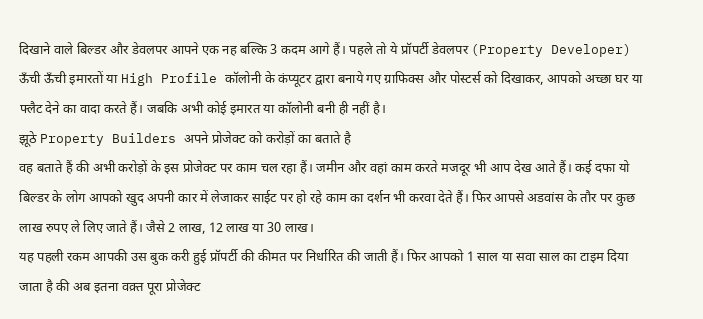दिखाने वाले बिल्डर और डेवलपर आपने एक नह बल्कि 3 कदम आगे हैं। पहले तो ये प्रॉपर्टी डेवलपर (Property Developer) ऊँची ऊँची इमारतों या High Profile कॉलोनी के कंप्यूटर द्वारा बनाये गए ग्राफिक्स और पोस्टर्स को दिखाकर, आपको अच्छा घर या फ्लैट देने का वादा करते हैं। जबकि अभी कोई इमारत या कॉलोनी बनी ही नहीं है।
झूठे Property Builders अपने प्रोजेक्ट को करोड़ों का बताते है
वह बताते हैं की अभी करोड़ों के इस प्रोजेक्ट पर काम चल रहा हैं। जमीन और वहां काम करते मजदूर भी आप देख आते हैं। कई दफा यो बिल्डर के लोग आपको खुद अपनी कार में लेजाकर साईट पर हो रहे काम का दर्शन भी करवा देते हैं। फिर आपसे अडवांस के तौर पर कुछ लाख रुपए ले लिए जाते हैं। जैसे 2 लाख, 12 लाख या 30 लाख।
यह पहली रकम आपकी उस बुक करी हुई प्रॉपर्टी की कीमत पर निर्धारित की जाती हैं। फिर आपको 1 साल या सवा साल का टाइम दिया जाता है की अब इतना वक़्त पूरा प्रोजेक्ट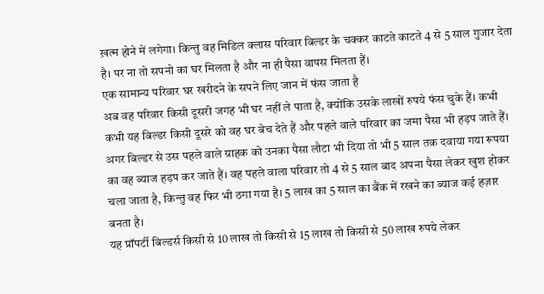ख़त्म होने में लगेगा। किन्तु वह मिडिल क्लास परिवार बिल्डर के चक्कर काटते काटते 4 से 5 साल गुजार देता है। पर ना तो सपनो का घर मिलता है और ना ही पैसा वापस मिलता हैं।
एक सामान्य परिवार घर खरीदने के सपने लिए जान में फंस जाता है
अब वह परिवार किसी दूसरी जगह भी घर नहीं ले पाता है, क्योंकि उसके लाखों रुपये फंस चुके हैं। कभी कभी यह बिल्डर किसी दूसरे को वह घर बेच देते हैं और पहले वाले परिवार का जमा पैसा भी हड़प जाते हैं। अगर बिल्डर से उस पहले वाले ग्राहक को उनका पैसा लौटा भी दिया तो भी 5 साल तक दवाया गया रूपया का वह ब्याज हड़प कर जाते हैं। वह पहले वाला परिवार तो 4 से 5 साल बाद अपना पैसा लेकर खुश होकर चला जाता है, किन्तु वह फिर भी ठगा गया है। 5 लाख का 5 साल का बैंक में रखने का ब्याज कई हज़ार बनता है।
यह प्रॉपर्टी बिल्डर्स किसी से 10 लाख तो किसी से 15 लाख तो किसी से 50 लाख रुपये लेकर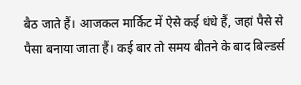बैठ जाते हैं। आजकल मार्किट में ऐसे कई धंधे हैं, जहां पैसे से पैसा बनाया जाता हैं। कई बार तो समय बीतने के बाद बिल्डर्स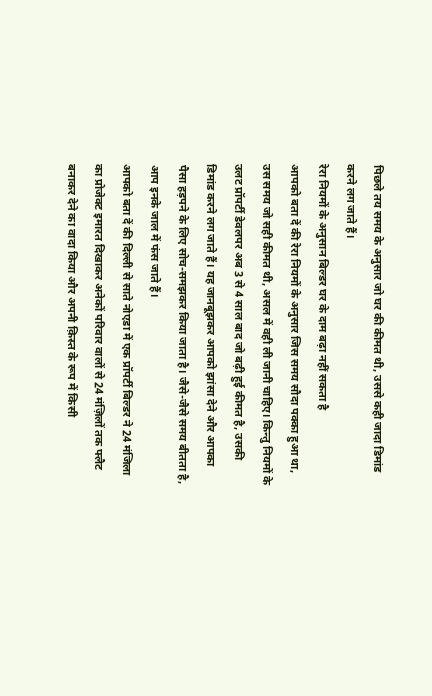पिछले तय समय के अनुसार जो घर की कीमत थी, उससे कही जादा डिमांड करने लग जाते हैं।
रेरा नियमों के अनुसान बिल्डर घर के दाम बढ़ा नहीं सकता है
आपको बता दें की रेरा नियमों के अनुसार जिस समय सौदा पक्का हुआ था, उस समय जो सही कीमत थी, असल में वही ली जानी चाहिए। किन्तु नियमों के उलट प्रॉपर्टी डेवलपर अब 3 से 4 साल बाद जो बढ़ी हुई कीमत है, उसकी डिमांड करने लग जाते हैं। यह जानबूझकर आपको झांसा देने और आपका पैसा हड़पने के लिए सोच-समझकर किया जाता है। जैसे-जैसे समय बीतता है, आप इनके जाल में फंस जाते हैं।
आपको बता दें की दिल्ली से साते नोएडा में एक प्रॉपर्टी बिल्डर ने 24 मंजिला का प्रोजेक्ट इमारत दिखाकर अनेकों परिवार वालों से 24 मंज़िलों तक फ्लैट बनाकर देने का वादा किया और अपनी क़िस्त के रूप में किसी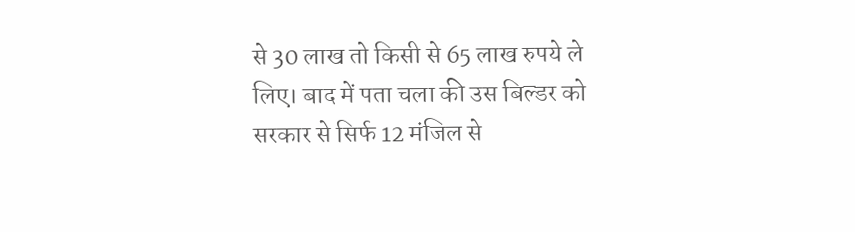से 30 लाख तो किसी से 65 लाख रुपये ले लिए। बाद में पता चला की उस बिल्डर को सरकार से सिर्फ 12 मंजिल से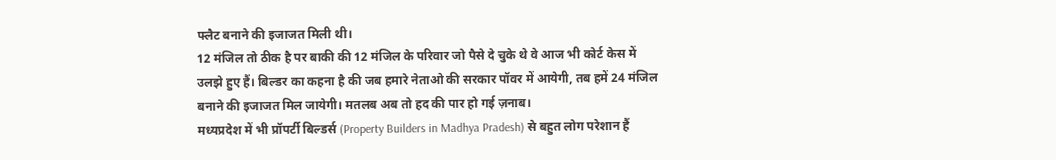फ्लैट बनाने की इजाजत मिली थी।
12 मंजिल तो ठीक है पर बाकी की 12 मंजिल के परिवार जो पैसे दे चुके थे वे आज भी कोर्ट केस में उलझे हुए हैं। बिल्डर का कहना है की जब हमारे नेताओ की सरकार पॉवर में आयेगी, तब हमें 24 मंजिल बनाने की इजाजत मिल जायेगी। मतलब अब तो हद की पार हो गई ज़नाब।
मध्यप्रदेश में भी प्रॉपर्टी बिल्डर्स (Property Builders in Madhya Pradesh) से बहुत लोग परेशान हैं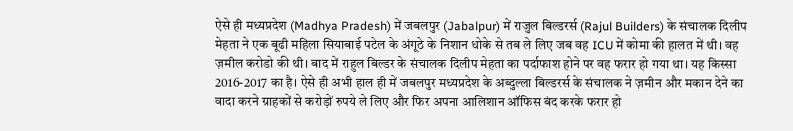ऐसे ही मध्यप्रदेश (Madhya Pradesh) में जबलपुर (Jabalpur) में राजुल बिल्डरर्स (Rajul Builders) के संचालक दिलीप मेहता ने एक बूढी महिला सियाबाई पटेल के अंगूठे के निशान धोके से तब ले लिए जब वह ICU में कोमा की हालत में थी। वह ज़मील करोडो की थी। बाद में राहुल बिल्डर के संचालक दिलीप मेहता का पर्दाफाश होने पर वह फरार हो गया था। यह किस्सा 2016-2017 का है। ऐसे ही अभी हाल ही में जबलपुर मध्यप्रदेश के अब्दुल्ला बिल्डरर्स के संचालक ने ज़मीन और मकान देने का वादा करने ग्राहकों से करोड़ों रुपये ले लिए और फिर अपना आलिशान ऑफिस बंद करके फरार हो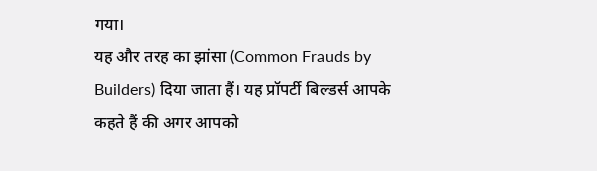गया।
यह और तरह का झांसा (Common Frauds by Builders) दिया जाता हैं। यह प्रॉपर्टी बिल्डर्स आपके कहते हैं की अगर आपको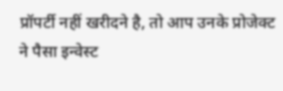प्रॉपर्टी नहीं खरीदने है, तो आप उनके प्रोजेक्ट ने पैसा इन्वेस्ट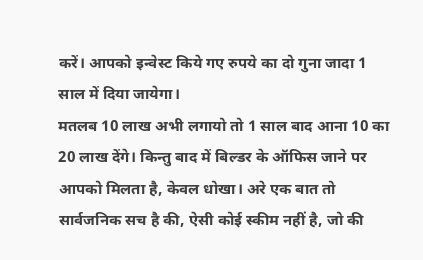करें। आपको इन्वेस्ट किये गए रुपये का दो गुना जादा 1 साल में दिया जायेगा।
मतलब 10 लाख अभी लगायो तो 1 साल बाद आना 10 का 20 लाख देंगे। किन्तु बाद में बिल्डर के ऑफिस जाने पर आपको मिलता है, केवल धोखा। अरे एक बात तो सार्वजनिक सच है की, ऐसी कोई स्कीम नहीं है, जो की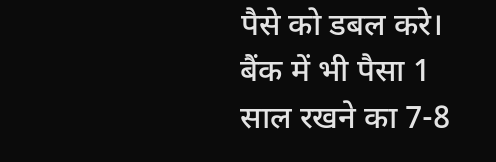पैसे को डबल करे। बैंक में भी पैसा 1 साल रखने का 7-8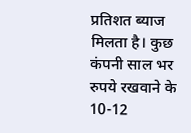प्रतिशत ब्याज मिलता है। कुछ कंपनी साल भर रुपये रखवाने के 10-12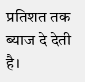प्रतिशत तक ब्याज दे देती है।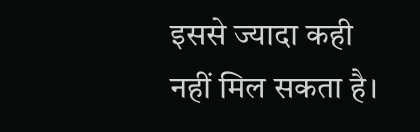इससे ज्यादा कही नहीं मिल सकता है।